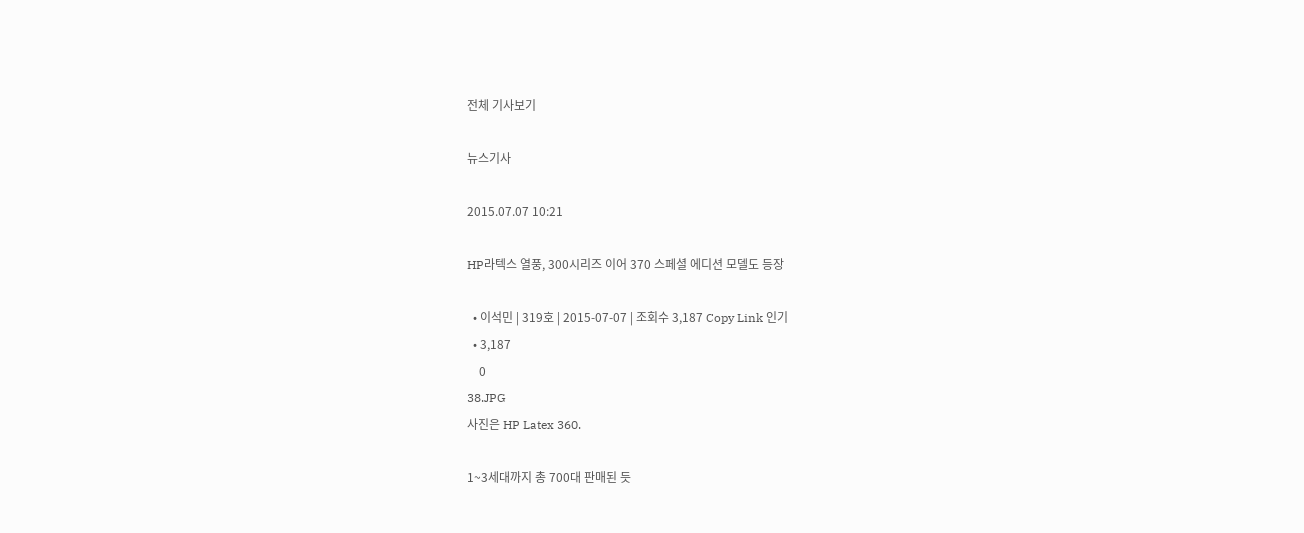전체 기사보기

뉴스기사

2015.07.07 10:21

HP라텍스 열풍, 300시리즈 이어 370 스페셜 에디션 모델도 등장

  • 이석민 | 319호 | 2015-07-07 | 조회수 3,187 Copy Link 인기
  • 3,187
    0
38.JPG
사진은 HP Latex 360.

1~3세대까지 총 700대 판매된 듯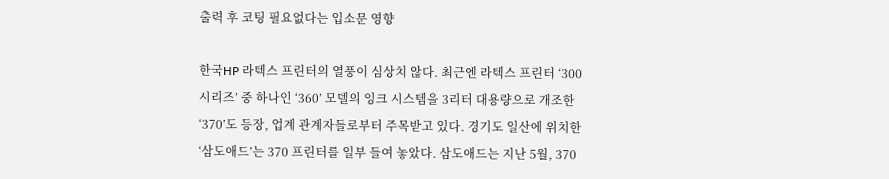출력 후 코팅 필요없다는 입소문 영향

한국HP 라텍스 프린터의 열풍이 심상치 않다. 최근엔 라텍스 프린터 ‘300 시리즈’ 중 하나인 ‘360’ 모델의 잉크 시스템을 3리터 대용량으로 개조한 ‘370’도 등장, 업계 관계자들로부터 주목받고 있다. 경기도 일산에 위치한 ‘삼도애드’는 370 프린터를 일부 들여 놓았다. 삼도애드는 지난 5월, 370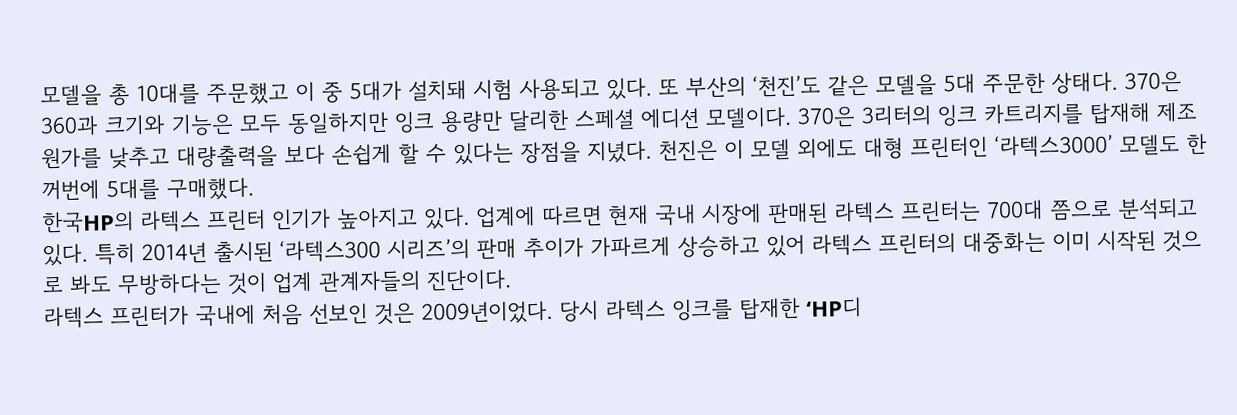모델을 총 10대를 주문했고 이 중 5대가 설치돼 시험 사용되고 있다. 또 부산의 ‘천진’도 같은 모델을 5대 주문한 상태다. 370은 360과 크기와 기능은 모두 동일하지만 잉크 용량만 달리한 스페셜 에디션 모델이다. 370은 3리터의 잉크 카트리지를 탑재해 제조원가를 낮추고 대량출력을 보다 손쉽게 할 수 있다는 장점을 지녔다. 천진은 이 모델 외에도 대형 프린터인 ‘라텍스3000’ 모델도 한꺼번에 5대를 구매했다.
한국HP의 라텍스 프린터 인기가 높아지고 있다. 업계에 따르면 현재 국내 시장에 판매된 라텍스 프린터는 700대 쯤으로 분석되고 있다. 특히 2014년 출시된 ‘라텍스300 시리즈’의 판매 추이가 가파르게 상승하고 있어 라텍스 프린터의 대중화는 이미 시작된 것으로 봐도 무방하다는 것이 업계 관계자들의 진단이다.
라텍스 프린터가 국내에 처음 선보인 것은 2009년이었다. 당시 라텍스 잉크를 탑재한 ‘HP디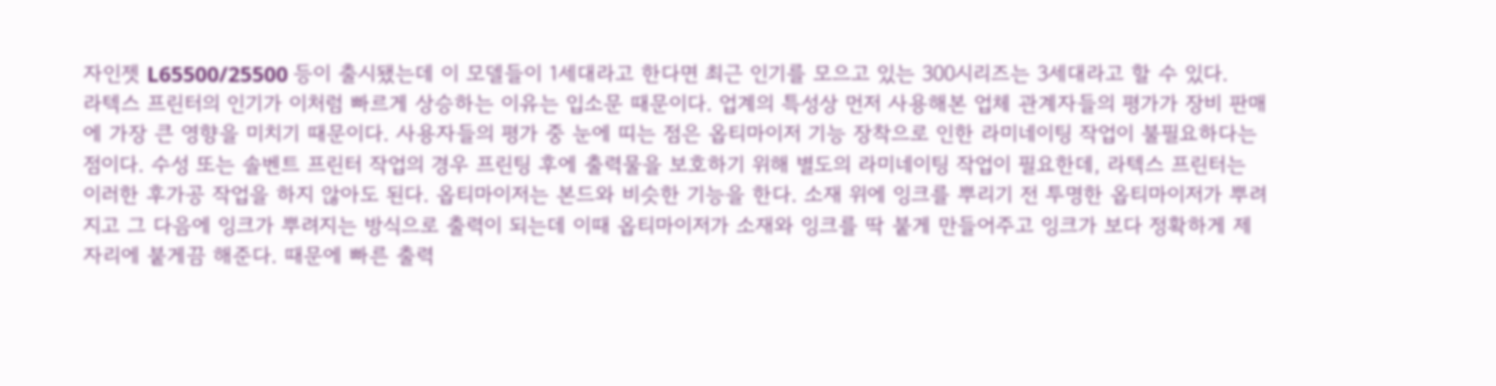자인젯 L65500/25500 등이 출시됐는데 이 모델들이 1세대라고 한다면 최근 인기를 모으고 있는 300시리즈는 3세대라고 할 수 있다.
라텍스 프린터의 인기가 이처럼 빠르게 상승하는 이유는 입소문 때문이다. 업계의 특성상 먼저 사용해본 업체 관계자들의 평가가 장비 판매에 가장 큰 영향을 미치기 때문이다. 사용자들의 평가 중 눈에 띠는 점은 옵티마이저 기능 장착으로 인한 라미네이팅 작업이 불필요하다는 점이다. 수성 또는 솔벤트 프린터 작업의 경우 프린팅 후에 출력물을 보호하기 위해 별도의 라미네이팅 작업이 필요한데, 라텍스 프린터는 이러한 후가공 작업을 하지 않아도 된다. 옵티마이저는 본드와 비슷한 기능을 한다. 소재 위에 잉크를 뿌리기 전 투명한 옵티마이저가 뿌려지고 그 다음에 잉크가 뿌려지는 방식으로 출력이 되는데 이때 옵티마이저가 소재와 잉크를 딱 붙게 만들어주고 잉크가 보다 정확하게 제자리에 붙게끔 해준다. 때문에 빠른 출력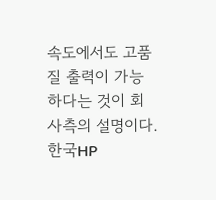속도에서도 고품질 출력이 가능하다는 것이 회사측의 설명이다.
한국HP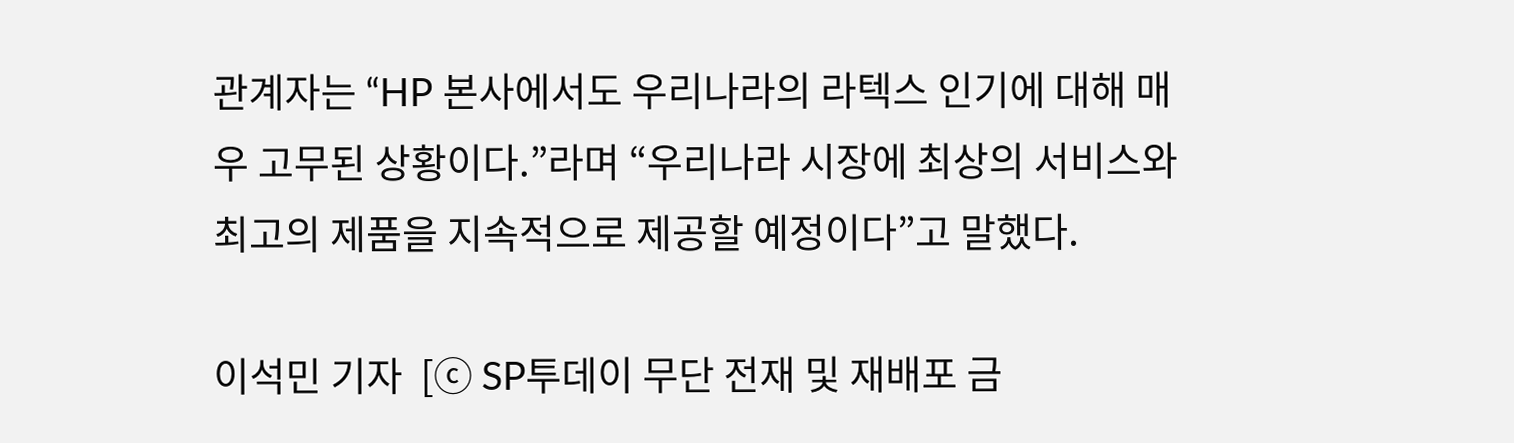관계자는 “HP 본사에서도 우리나라의 라텍스 인기에 대해 매우 고무된 상황이다.”라며 “우리나라 시장에 최상의 서비스와 최고의 제품을 지속적으로 제공할 예정이다”고 말했다.

이석민 기자  [ⓒ SP투데이 무단 전재 및 재배포 금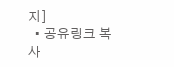지]
  • 공유링크 복사